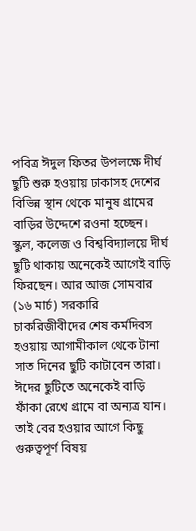পবিত্র ঈদুল ফিতর উপলক্ষে দীর্ঘ ছুটি শুরু হওয়ায় ঢাকাসহ দেশের বিভিন্ন স্থান থেকে মানুষ গ্রামের বাড়ির উদ্দেশে রওনা হচ্ছেন। স্কুল, কলেজ ও বিশ্ববিদ্যালয়ে দীর্ঘ ছুটি থাকায় অনেকেই আগেই বাড়ি ফিরছেন। আর আজ সোমবার (১৬ মার্চ) সরকারি চাকরিজীবীদের শেষ কর্মদিবস হওয়ায় আগামীকাল থেকে টানা সাত দিনের ছুটি কাটাবেন তারা।
ঈদের ছুটিতে অনেকেই বাড়ি ফাঁকা রেখে গ্রামে বা অন্যত্র যান। তাই বের হওয়ার আগে কিছু গুরুত্বপূর্ণ বিষয়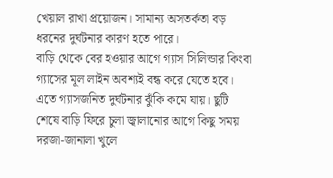খেয়াল রাখা প্রয়োজন। সামান্য অসতর্কতা বড় ধরনের দুর্ঘটনার কারণ হতে পারে।
বাড়ি থেকে বের হওয়ার আগে গ্যাস সিলিন্ডার কিংবা গ্যাসের মূল লাইন অবশ্যই বন্ধ করে যেতে হবে। এতে গ্যাসজনিত দুর্ঘটনার ঝুঁকি কমে যায়। ছুটি শেষে বাড়ি ফিরে চুলা জ্বালানোর আগে কিছু সময় দরজা-জানালা খুলে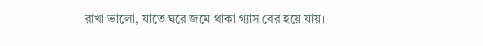রাখা ভালো, যাতে ঘরে জমে থাকা গ্যাস বের হয়ে যায়।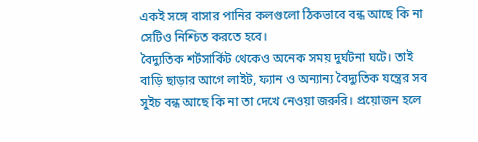একই সঙ্গে বাসার পানির কলগুলো ঠিকভাবে বন্ধ আছে কি না সেটিও নিশ্চিত করতে হবে।
বৈদ্যুতিক শর্টসার্কিট থেকেও অনেক সময় দুর্ঘটনা ঘটে। তাই বাড়ি ছাড়ার আগে লাইট, ফ্যান ও অন্যান্য বৈদ্যুতিক যন্ত্রের সব সুইচ বন্ধ আছে কি না তা দেখে নেওয়া জরুরি। প্রয়োজন হলে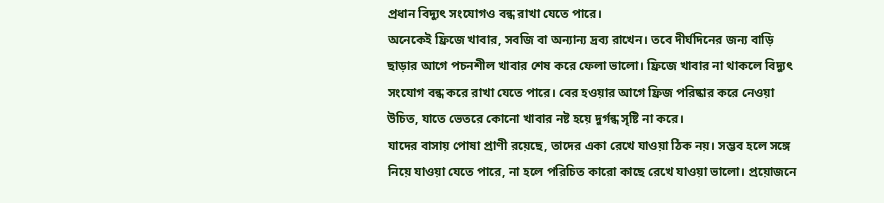প্রধান বিদ্যুৎ সংযোগও বন্ধ রাখা যেতে পারে।
অনেকেই ফ্রিজে খাবার, সবজি বা অন্যান্য দ্রব্য রাখেন। তবে দীর্ঘদিনের জন্য বাড়ি ছাড়ার আগে পচনশীল খাবার শেষ করে ফেলা ভালো। ফ্রিজে খাবার না থাকলে বিদ্যুৎ সংযোগ বন্ধ করে রাখা যেতে পারে। বের হওয়ার আগে ফ্রিজ পরিষ্কার করে নেওয়া উচিত, যাতে ভেতরে কোনো খাবার নষ্ট হয়ে দুর্গন্ধ সৃষ্টি না করে।
যাদের বাসায় পোষা প্রাণী রয়েছে, তাদের একা রেখে যাওয়া ঠিক নয়। সম্ভব হলে সঙ্গে নিয়ে যাওয়া যেতে পারে, না হলে পরিচিত কারো কাছে রেখে যাওয়া ভালো। প্রয়োজনে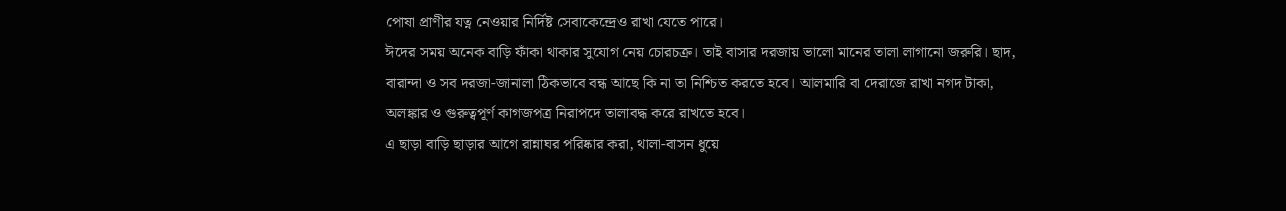পোষা প্রাণীর যত্ন নেওয়ার নির্দিষ্ট সেবাকেন্দ্রেও রাখা যেতে পারে।
ঈদের সময় অনেক বাড়ি ফাঁকা থাকার সুযোগ নেয় চোরচক্র। তাই বাসার দরজায় ভালো মানের তালা লাগানো জরুরি। ছাদ, বারান্দা ও সব দরজা-জানালা ঠিকভাবে বন্ধ আছে কি না তা নিশ্চিত করতে হবে। আলমারি বা দেরাজে রাখা নগদ টাকা, অলঙ্কার ও গুরুত্বপূর্ণ কাগজপত্র নিরাপদে তালাবদ্ধ করে রাখতে হবে।
এ ছাড়া বাড়ি ছাড়ার আগে রান্নাঘর পরিষ্কার করা, থালা-বাসন ধুয়ে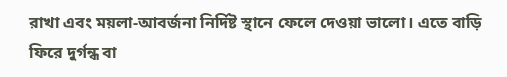রাখা এবং ময়লা-আবর্জনা নির্দিষ্ট স্থানে ফেলে দেওয়া ভালো। এতে বাড়ি ফিরে দুর্গন্ধ বা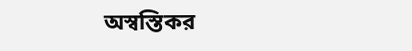অস্বস্তিকর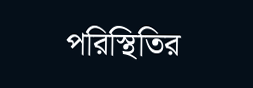পরিস্থিতির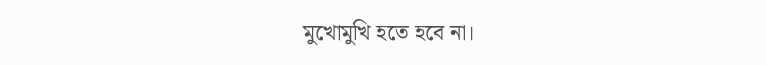মুখোমুখি হতে হবে না।